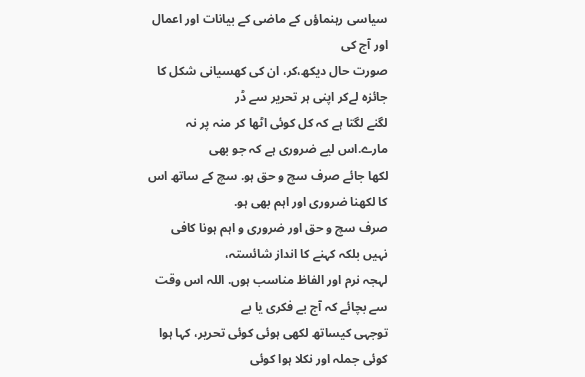سیاسی رہنماؤں کے ماضی کے بیانات اور اعمال اور آج کی
صورت حال دیکھ،کر، ان کی کھسیانی شکل کا جائزہ لےکر اپنی ہر تحریر سے ڈر
لگنے لگتا ہے کہ کل کوئی اٹھا کر منہ پر نہ مارے.اس لیے ضروری ہے کہ جو بھی
لکھا جائے صرف سچ و حق ہو. سچ کے ساتھ اس کا لکھنا ضروری اور اہم بھی ہو.
صرف سچ و حق اور ضروری و اہم ہونا کافی نہیں بلکہ کہنے کا انداز شائستہ،
لہجہ نرم اور الفاظ مناسب ہوں. اللہ اس وقت سے بچائے کہ آج بے فکری یا بے
توجہی کیساتھ لکھی ہوئی کوئی تحریر، کہا ہوا کوئی جملہ اور نکلا ہوا کوئی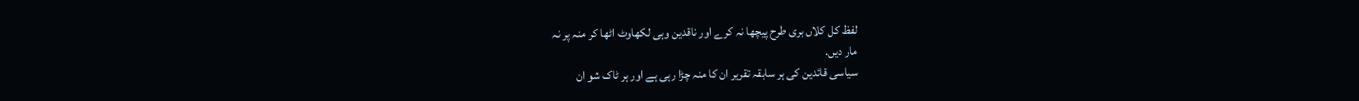لفظ کل کلاں بری طرح پیچھا نہ کرے اور ناقدین وہی لکھاوٹ اٹھا کر منہ پر نہ
مار دیں.
سیاسی قائدین کی ہر سابقہ تقریر ان کا منہ چڑا رہی ہے اور ہر ٹاک شو ان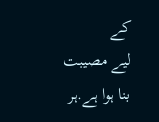کے
لیے مصیبت بنا ہوا ہے.ہر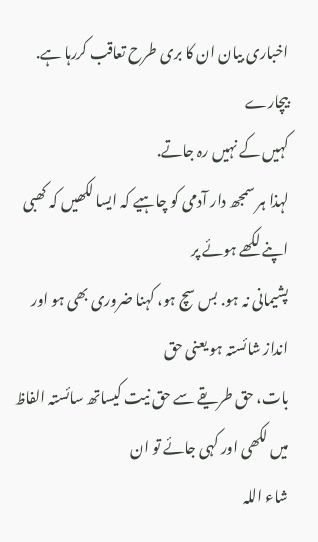اخباری بیان ان کا بری طرح تعاقب کررہا ہے. بیچارے
کہیں کے نہیں رہ جاتے.
لہذا ہر سمجھ دار آدمی کو چاہیے کہ ایسا لکھیں کہ کھبی اپنے لکھے ہوئے پر
پشیمانی نہ ہو. بس سچ ہو، کہنا ضروری بھی ہو اور انداز شائستہ ہو یعنی حق
بات، حق طریقے سے حق نیت کیساتھ سائستہ الفاظ میں لکھی اور کہی جائے تو ان
شاء اللہ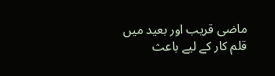ماضی قریب اور بعید میں قلم کار کے لیے باعث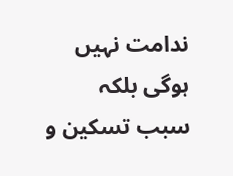ندامت نہیں ہوگی بلکہ
سبب تسکین و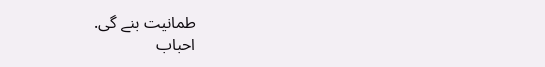طمانیت بنے گی.
احباب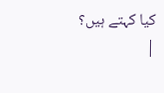کیا کہتے ہیں؟
|